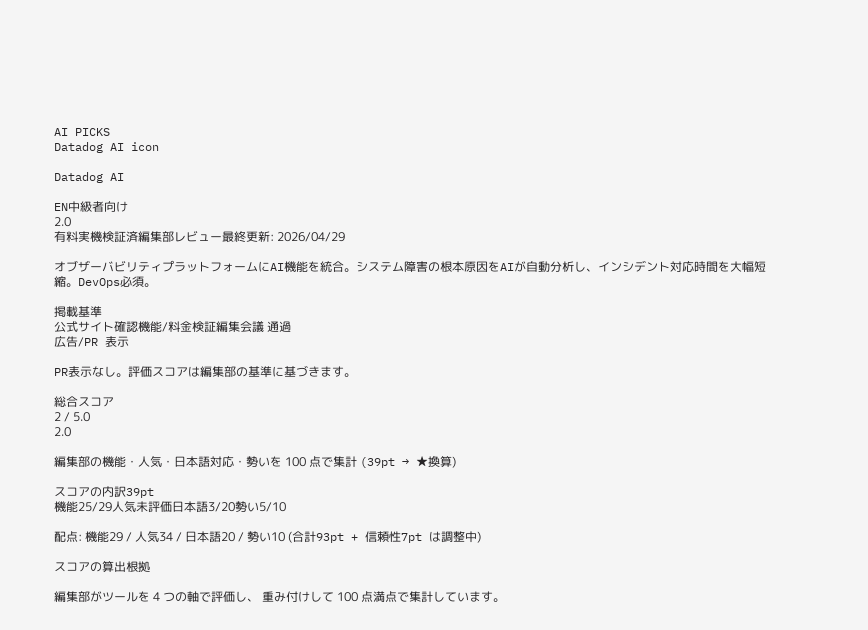AI PICKS
Datadog AI icon

Datadog AI

EN中級者向け
2.0
有料実機検証済編集部レビュー最終更新: 2026/04/29

オブザーバビリティプラットフォームにAI機能を統合。システム障害の根本原因をAIが自動分析し、インシデント対応時間を大幅短縮。DevOps必須。

掲載基準
公式サイト確認機能/料金検証編集会議 通過
広告/PR 表示

PR表示なし。評価スコアは編集部の基準に基づきます。

総合スコア
2 / 5.0
2.0

編集部の機能・人気・日本語対応・勢いを 100 点で集計 (39pt → ★換算)

スコアの内訳39pt
機能25/29人気未評価日本語3/20勢い5/10

配点: 機能29 / 人気34 / 日本語20 / 勢い10 (合計93pt + 信頼性7pt は調整中)

スコアの算出根拠

編集部がツールを 4 つの軸で評価し、 重み付けして 100 点満点で集計しています。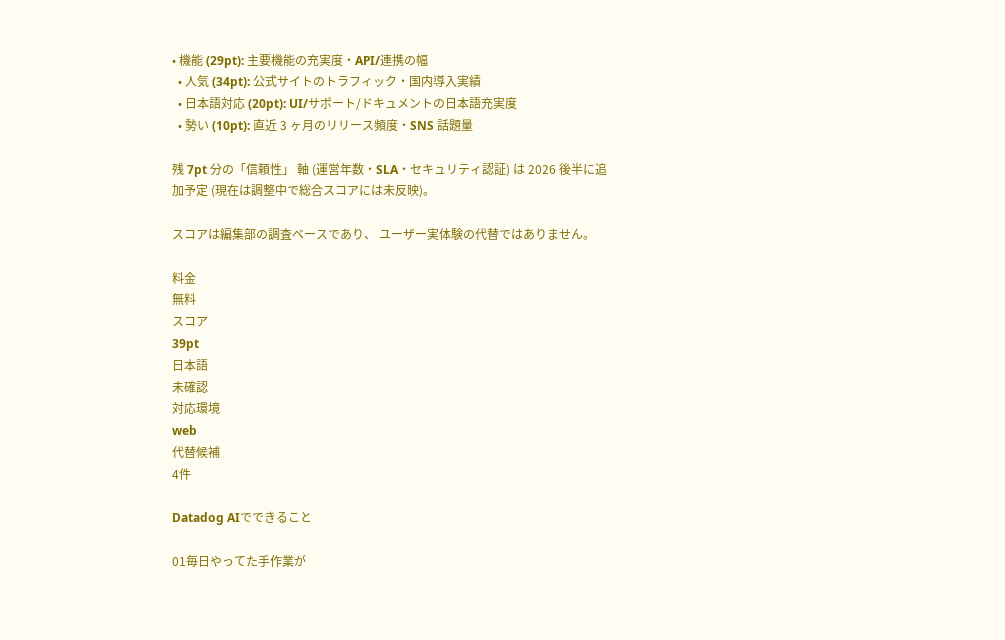• 機能 (29pt): 主要機能の充実度・API/連携の幅
  • 人気 (34pt): 公式サイトのトラフィック・国内導入実績
  • 日本語対応 (20pt): UI/サポート/ドキュメントの日本語充実度
  • 勢い (10pt): 直近 3 ヶ月のリリース頻度・SNS 話題量

残 7pt 分の「信頼性」 軸 (運営年数・SLA・セキュリティ認証) は 2026 後半に追加予定 (現在は調整中で総合スコアには未反映)。

スコアは編集部の調査ベースであり、 ユーザー実体験の代替ではありません。

料金
無料
スコア
39pt
日本語
未確認
対応環境
web
代替候補
4件

Datadog AIでできること

01毎日やってた手作業が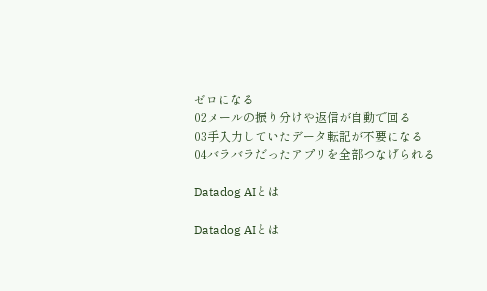ゼロになる
02メールの振り分けや返信が自動で回る
03手入力していたデータ転記が不要になる
04バラバラだったアプリを全部つなげられる

Datadog AIとは

Datadog AIとは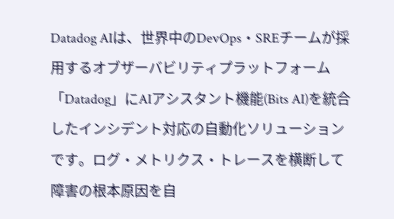Datadog AIは、世界中のDevOps・SREチームが採用するオブザーバビリティプラットフォーム「Datadog」にAIアシスタント機能(Bits AI)を統合したインシデント対応の自動化ソリューションです。ログ・メトリクス・トレースを横断して障害の根本原因を自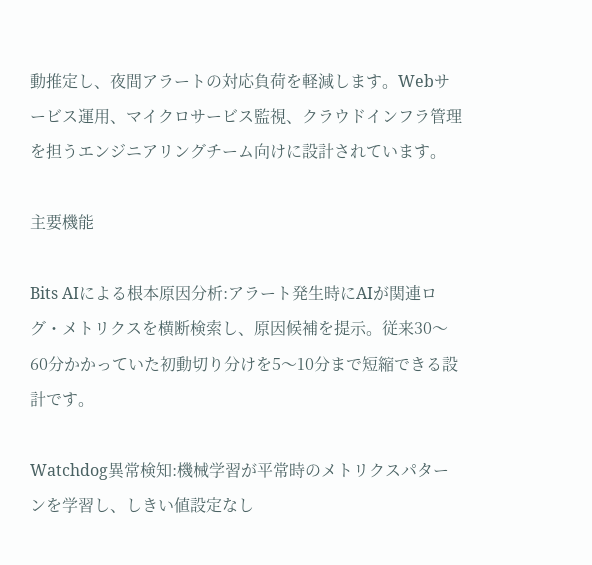動推定し、夜間アラートの対応負荷を軽減します。Webサービス運用、マイクロサービス監視、クラウドインフラ管理を担うエンジニアリングチーム向けに設計されています。

主要機能

Bits AIによる根本原因分析:アラート発生時にAIが関連ログ・メトリクスを横断検索し、原因候補を提示。従来30〜60分かかっていた初動切り分けを5〜10分まで短縮できる設計です。

Watchdog異常検知:機械学習が平常時のメトリクスパターンを学習し、しきい値設定なし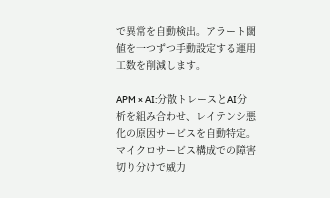で異常を自動検出。アラート閾値を一つずつ手動設定する運用工数を削減します。

APM × AI:分散トレースとAI分析を組み合わせ、レイテンシ悪化の原因サービスを自動特定。マイクロサービス構成での障害切り分けで威力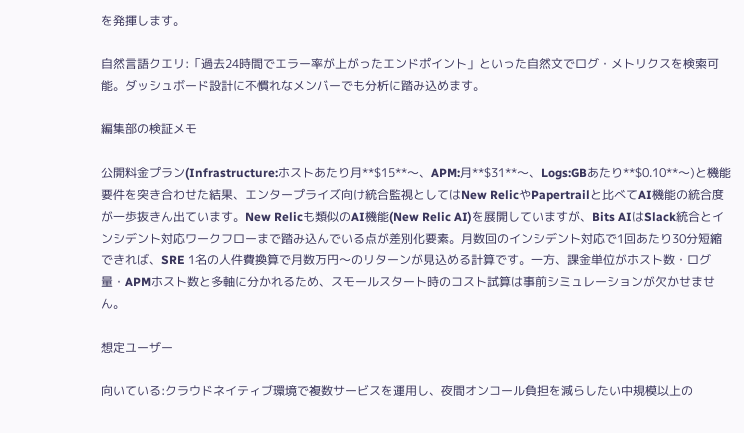を発揮します。

自然言語クエリ:「過去24時間でエラー率が上がったエンドポイント」といった自然文でログ・メトリクスを検索可能。ダッシュボード設計に不慣れなメンバーでも分析に踏み込めます。

編集部の検証メモ

公開料金プラン(Infrastructure:ホストあたり月**$15**〜、APM:月**$31**〜、Logs:GBあたり**$0.10**〜)と機能要件を突き合わせた結果、エンタープライズ向け統合監視としてはNew RelicやPapertrailと比べてAI機能の統合度が一歩抜きん出ています。New Relicも類似のAI機能(New Relic AI)を展開していますが、Bits AIはSlack統合とインシデント対応ワークフローまで踏み込んでいる点が差別化要素。月数回のインシデント対応で1回あたり30分短縮できれば、SRE 1名の人件費換算で月数万円〜のリターンが見込める計算です。一方、課金単位がホスト数・ログ量・APMホスト数と多軸に分かれるため、スモールスタート時のコスト試算は事前シミュレーションが欠かせません。

想定ユーザー

向いている:クラウドネイティブ環境で複数サービスを運用し、夜間オンコール負担を減らしたい中規模以上の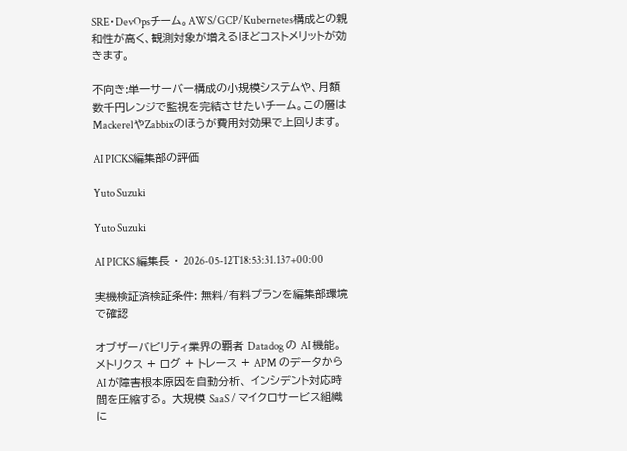SRE・DevOpsチーム。AWS/GCP/Kubernetes構成との親和性が高く、観測対象が増えるほどコストメリットが効きます。

不向き:単一サーバー構成の小規模システムや、月額数千円レンジで監視を完結させたいチーム。この層はMackerelやZabbixのほうが費用対効果で上回ります。

AI PICKS編集部の評価

Yuto Suzuki

Yuto Suzuki

AI PICKS 編集長 ・ 2026-05-12T18:53:31.137+00:00

実機検証済検証条件: 無料/有料プランを編集部環境で確認

オブザーバビリティ業界の覇者 Datadog の AI 機能。 メトリクス + ログ + トレース + APM のデータから AI が障害根本原因を自動分析、 インシデント対応時間を圧縮する。 大規模 SaaS / マイクロサービス組織に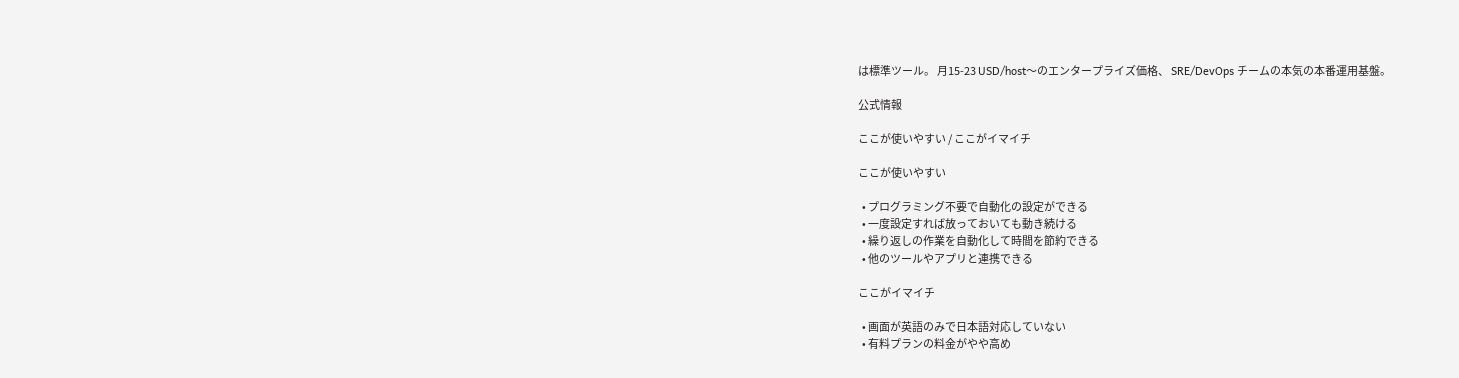は標準ツール。 月15-23 USD/host〜のエンタープライズ価格、 SRE/DevOps チームの本気の本番運用基盤。

公式情報

ここが使いやすい / ここがイマイチ

ここが使いやすい

  • プログラミング不要で自動化の設定ができる
  • 一度設定すれば放っておいても動き続ける
  • 繰り返しの作業を自動化して時間を節約できる
  • 他のツールやアプリと連携できる

ここがイマイチ

  • 画面が英語のみで日本語対応していない
  • 有料プランの料金がやや高め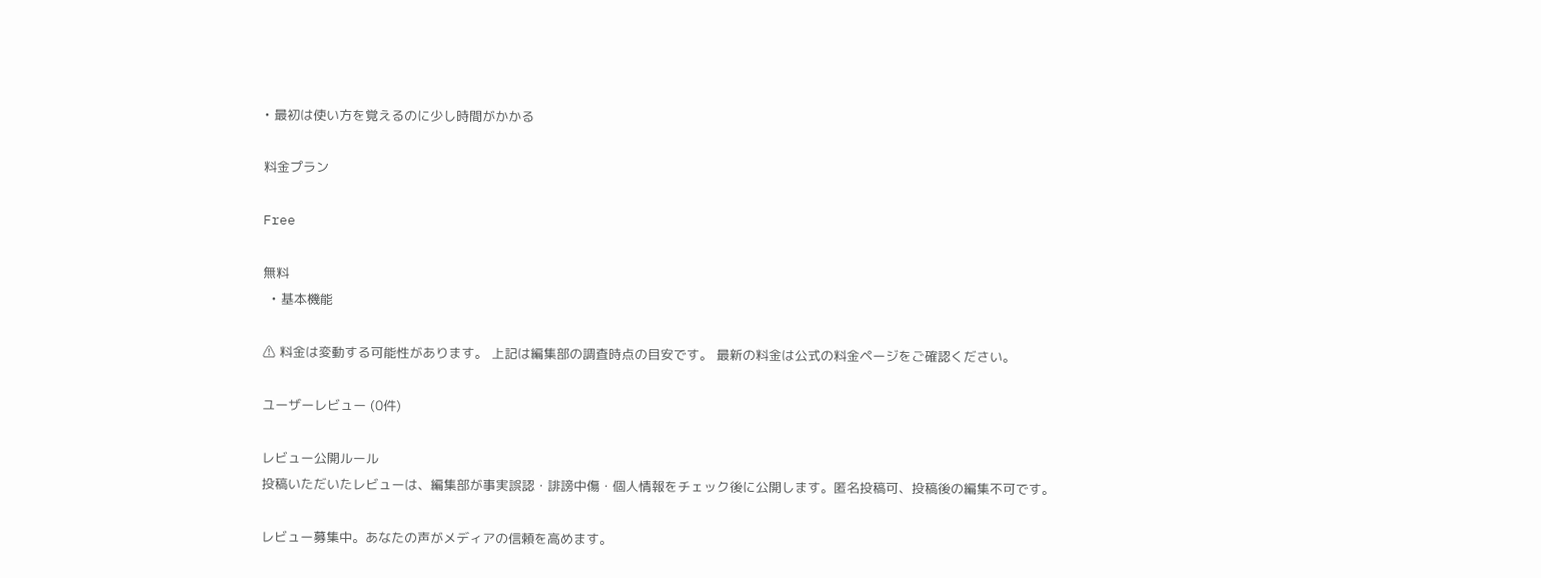• 最初は使い方を覚えるのに少し時間がかかる

料金プラン

Free

無料
  • 基本機能

⚠ 料金は変動する可能性があります。 上記は編集部の調査時点の目安です。 最新の料金は公式の料金ページをご確認ください。

ユーザーレビュー (0件)

レビュー公開ルール
投稿いただいたレビューは、編集部が事実誤認・誹謗中傷・個人情報をチェック後に公開します。匿名投稿可、投稿後の編集不可です。

レビュー募集中。あなたの声がメディアの信頼を高めます。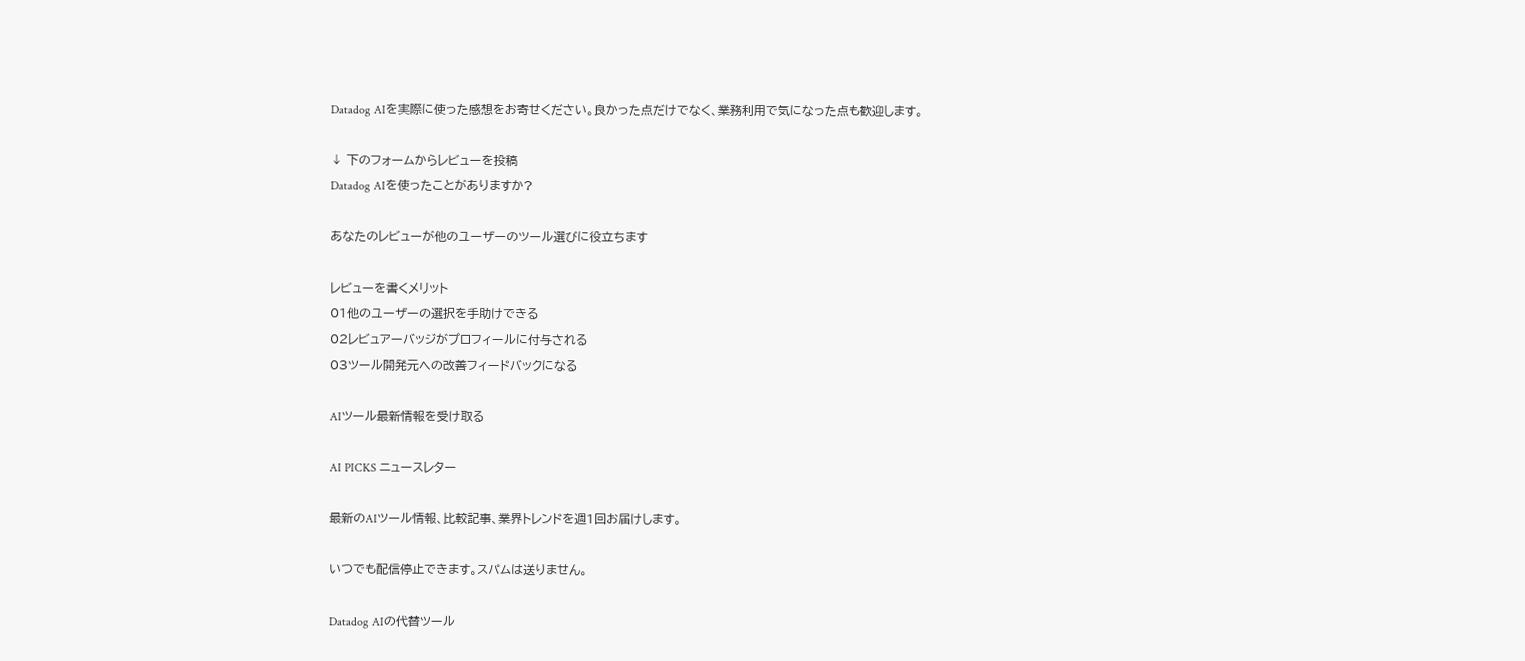Datadog AIを実際に使った感想をお寄せください。良かった点だけでなく、業務利用で気になった点も歓迎します。

↓ 下のフォームからレビューを投稿
Datadog AIを使ったことがありますか?

あなたのレビューが他のユーザーのツール選びに役立ちます

レビューを書くメリット
01他のユーザーの選択を手助けできる
02レビュアーバッジがプロフィールに付与される
03ツール開発元への改善フィードバックになる

AIツール最新情報を受け取る

AI PICKS ニュースレター

最新のAIツール情報、比較記事、業界トレンドを週1回お届けします。

いつでも配信停止できます。スパムは送りません。

Datadog AIの代替ツール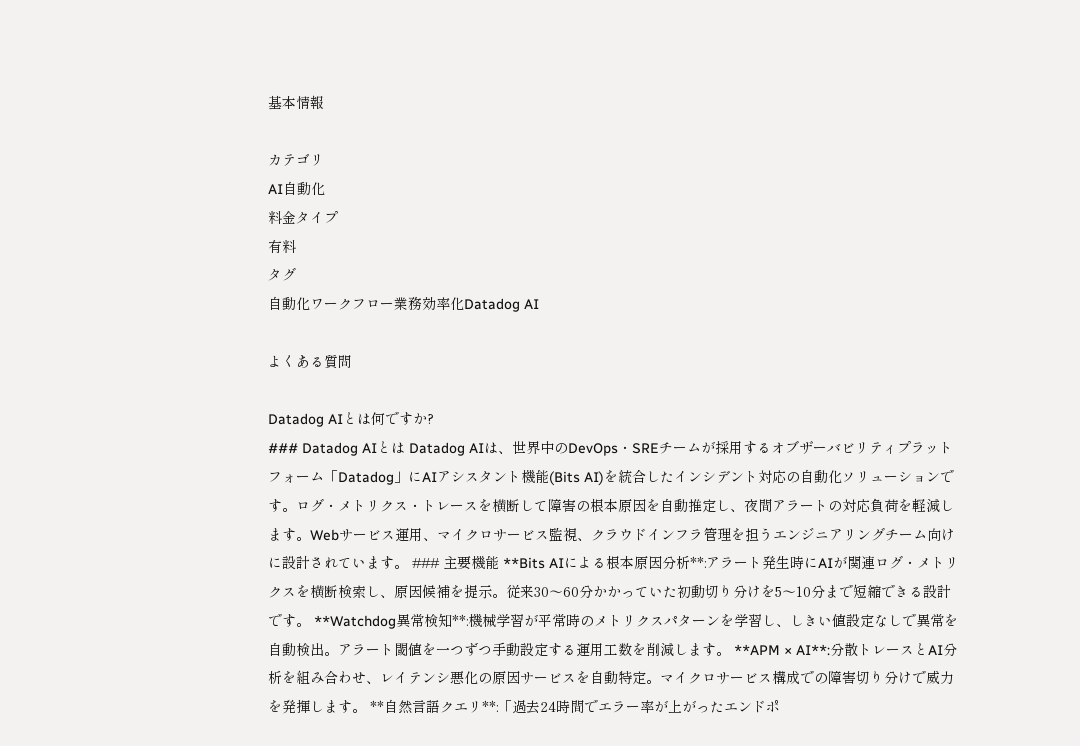基本情報

カテゴリ
AI自動化
料金タイプ
有料
タグ
自動化ワークフロー業務効率化Datadog AI

よくある質問

Datadog AIとは何ですか?
### Datadog AIとは Datadog AIは、世界中のDevOps・SREチームが採用するオブザーバビリティプラットフォーム「Datadog」にAIアシスタント機能(Bits AI)を統合したインシデント対応の自動化ソリューションです。ログ・メトリクス・トレースを横断して障害の根本原因を自動推定し、夜間アラートの対応負荷を軽減します。Webサービス運用、マイクロサービス監視、クラウドインフラ管理を担うエンジニアリングチーム向けに設計されています。 ### 主要機能 **Bits AIによる根本原因分析**:アラート発生時にAIが関連ログ・メトリクスを横断検索し、原因候補を提示。従来30〜60分かかっていた初動切り分けを5〜10分まで短縮できる設計です。 **Watchdog異常検知**:機械学習が平常時のメトリクスパターンを学習し、しきい値設定なしで異常を自動検出。アラート閾値を一つずつ手動設定する運用工数を削減します。 **APM × AI**:分散トレースとAI分析を組み合わせ、レイテンシ悪化の原因サービスを自動特定。マイクロサービス構成での障害切り分けで威力を発揮します。 **自然言語クエリ**:「過去24時間でエラー率が上がったエンドポ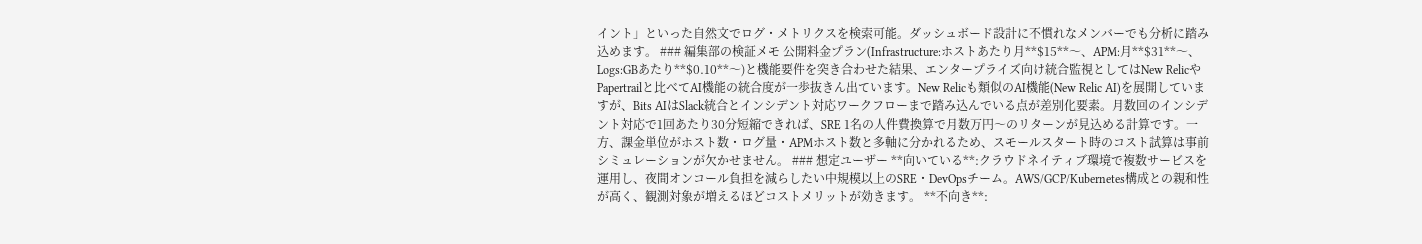イント」といった自然文でログ・メトリクスを検索可能。ダッシュボード設計に不慣れなメンバーでも分析に踏み込めます。 ### 編集部の検証メモ 公開料金プラン(Infrastructure:ホストあたり月**$15**〜、APM:月**$31**〜、Logs:GBあたり**$0.10**〜)と機能要件を突き合わせた結果、エンタープライズ向け統合監視としてはNew RelicやPapertrailと比べてAI機能の統合度が一歩抜きん出ています。New Relicも類似のAI機能(New Relic AI)を展開していますが、Bits AIはSlack統合とインシデント対応ワークフローまで踏み込んでいる点が差別化要素。月数回のインシデント対応で1回あたり30分短縮できれば、SRE 1名の人件費換算で月数万円〜のリターンが見込める計算です。一方、課金単位がホスト数・ログ量・APMホスト数と多軸に分かれるため、スモールスタート時のコスト試算は事前シミュレーションが欠かせません。 ### 想定ユーザー **向いている**:クラウドネイティブ環境で複数サービスを運用し、夜間オンコール負担を減らしたい中規模以上のSRE・DevOpsチーム。AWS/GCP/Kubernetes構成との親和性が高く、観測対象が増えるほどコストメリットが効きます。 **不向き**: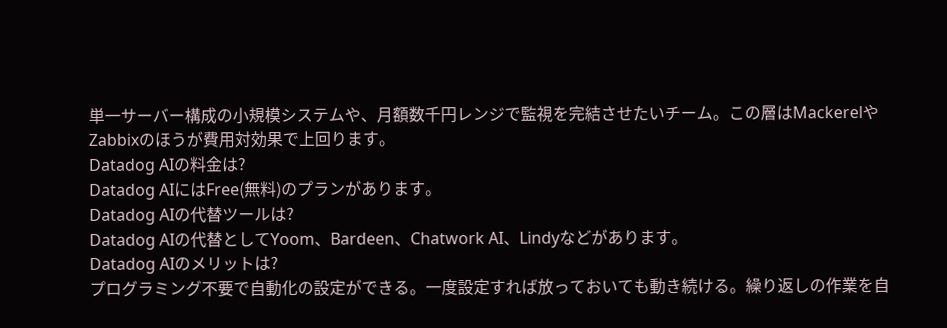単一サーバー構成の小規模システムや、月額数千円レンジで監視を完結させたいチーム。この層はMackerelやZabbixのほうが費用対効果で上回ります。
Datadog AIの料金は?
Datadog AIにはFree(無料)のプランがあります。
Datadog AIの代替ツールは?
Datadog AIの代替としてYoom、Bardeen、Chatwork AI、Lindyなどがあります。
Datadog AIのメリットは?
プログラミング不要で自動化の設定ができる。一度設定すれば放っておいても動き続ける。繰り返しの作業を自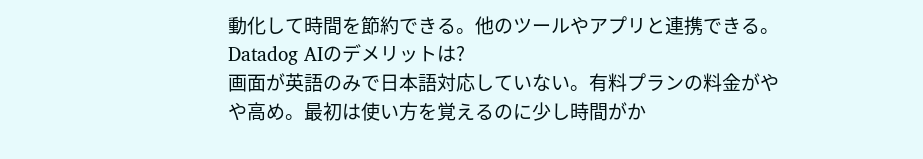動化して時間を節約できる。他のツールやアプリと連携できる。
Datadog AIのデメリットは?
画面が英語のみで日本語対応していない。有料プランの料金がやや高め。最初は使い方を覚えるのに少し時間がか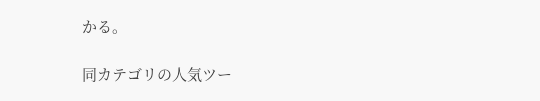かる。

同カテゴリの人気ツー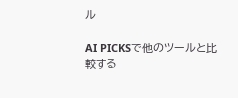ル

AI PICKSで他のツールと比較する